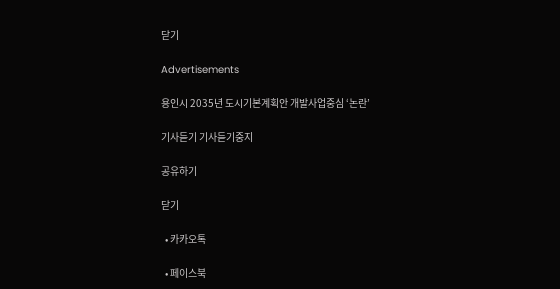닫기

Advertisements

용인시 2035년 도시기본계획안 개발사업중심 ‘논란’

기사듣기 기사듣기중지

공유하기

닫기

  • 카카오톡

  • 페이스북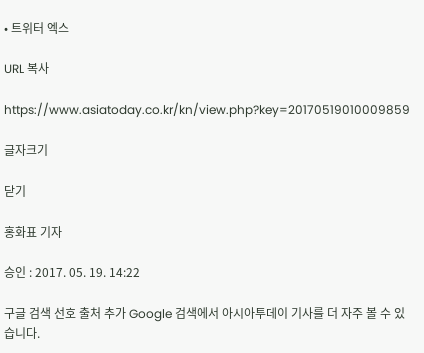• 트위터 엑스

URL 복사

https://www.asiatoday.co.kr/kn/view.php?key=20170519010009859

글자크기

닫기

홍화표 기자

승인 : 2017. 05. 19. 14:22

구글 검색 선호 출처 추가 Google 검색에서 아시아투데이 기사를 더 자주 볼 수 있습니다.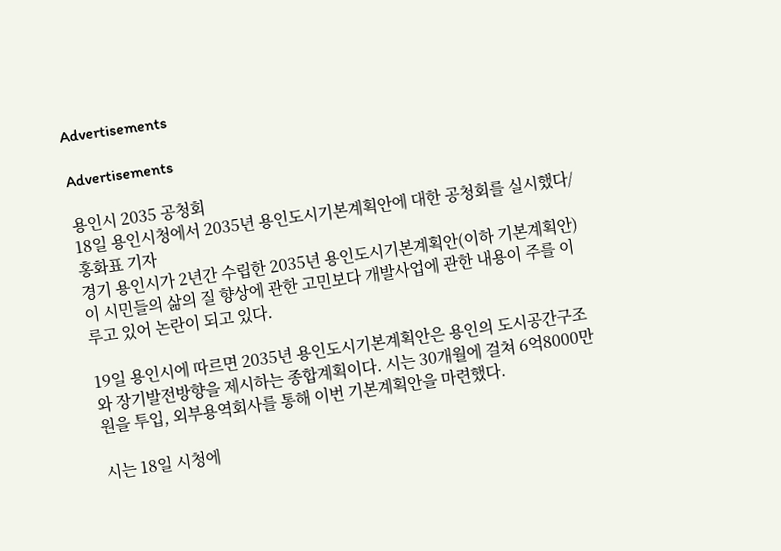Advertisements

Advertisements

용인시 2035 공청회
18일 용인시청에서 2035년 용인도시기본계획안에 대한 공청회를 실시했다/홍화표 기자
경기 용인시가 2년간 수립한 2035년 용인도시기본계획안(이하 기본계획안)이 시민들의 삶의 질 향상에 관한 고민보다 개발사업에 관한 내용이 주를 이루고 있어 논란이 되고 있다.

19일 용인시에 따르면 2035년 용인도시기본계획안은 용인의 도시공간구조와 장기발전방향을 제시하는 종합계획이다. 시는 30개월에 걸쳐 6억8000만원을 투입, 외부용역회사를 통해 이번 기본계획안을 마련했다.

시는 18일 시청에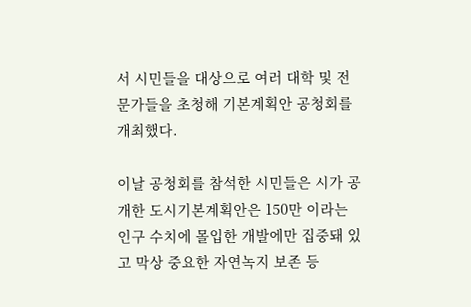서 시민들을 대상으로 여러 대학 및 전문가들을 초청해 기본계획안 공청회를 개최했다.

이날 공청회를 참석한 시민들은 시가 공개한 도시기본계획안은 150만 이라는 인구 수치에 몰입한 개발에만 집중돼 있고 막상 중요한 자연녹지 보존 등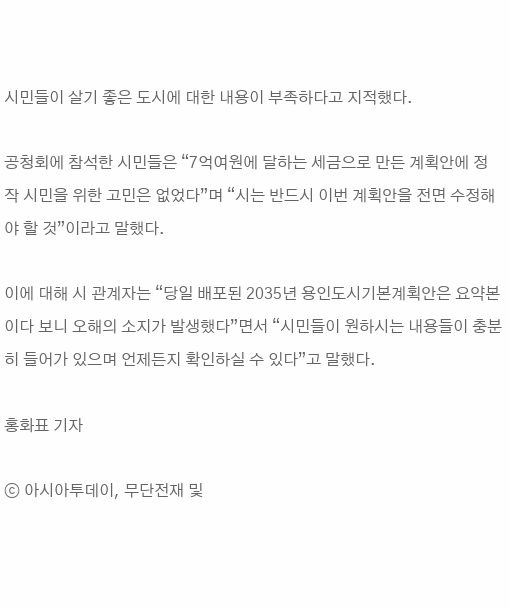시민들이 살기 좋은 도시에 대한 내용이 부족하다고 지적했다.

공청회에 참석한 시민들은 “7억여원에 달하는 세금으로 만든 계획안에 정작 시민을 위한 고민은 없었다”며 “시는 반드시 이번 계획안을 전면 수정해야 할 것”이라고 말했다.

이에 대해 시 관계자는 “당일 배포된 2035년 용인도시기본계획안은 요약본이다 보니 오해의 소지가 발생했다”면서 “시민들이 원하시는 내용들이 충분히 들어가 있으며 언제든지 확인하실 수 있다”고 말했다.

홍화표 기자

ⓒ 아시아투데이, 무단전재 및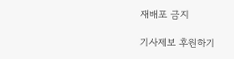재배포 금지

기사제보 후원하기